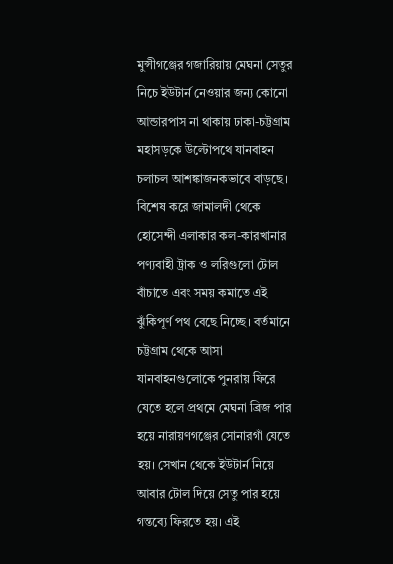মুন্সীগঞ্জের গজারিয়ায় মেঘনা সেতুর নিচে ইউটার্ন নেওয়ার জন্য কোনো আন্ডারপাস না থাকায় ঢাকা-চট্টগ্রাম মহাসড়কে উল্টোপথে যানবাহন চলাচল আশঙ্কাজনকভাবে বাড়ছে। বিশেষ করে জামালদী থেকে হোসেন্দী এলাকার কল-কারখানার পণ্যবাহী ট্রাক ও লরিগুলো টোল বাঁচাতে এবং সময় কমাতে এই ঝুঁকিপূর্ণ পথ বেছে নিচ্ছে। বর্তমানে চট্টগ্রাম থেকে আসা যানবাহনগুলোকে পুনরায় ফিরে যেতে হলে প্রথমে মেঘনা ব্রিজ পার হয়ে নারায়ণগঞ্জের সোনারগাঁ যেতে হয়। সেখান থেকে ইউটার্ন নিয়ে আবার টোল দিয়ে সেতু পার হয়ে গন্তব্যে ফিরতে হয়। এই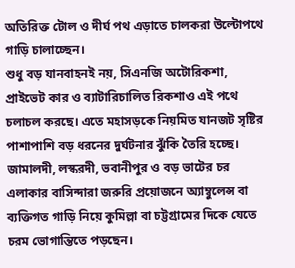অতিরিক্ত টোল ও দীর্ঘ পথ এড়াতে চালকরা উল্টোপথে গাড়ি চালাচ্ছেন।
শুধু বড় যানবাহনই নয়, সিএনজি অটোরিকশা, প্রাইভেট কার ও ব্যাটারিচালিত রিকশাও এই পথে চলাচল করছে। এতে মহাসড়কে নিয়মিত যানজট সৃষ্টির পাশাপাশি বড় ধরনের দুর্ঘটনার ঝুঁকি তৈরি হচ্ছে। জামালদী, লস্করদী, ভবানীপুর ও বড় ভাটের চর এলাকার বাসিন্দারা জরুরি প্রয়োজনে অ্যাম্বুলেন্স বা ব্যক্তিগত গাড়ি নিয়ে কুমিল্লা বা চট্টগ্রামের দিকে যেতে চরম ভোগান্তিতে পড়ছেন।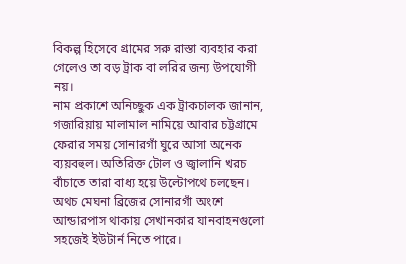বিকল্প হিসেবে গ্রামের সরু রাস্তা ব্যবহার করা গেলেও তা বড় ট্রাক বা লরির জন্য উপযোগী নয়।
নাম প্রকাশে অনিচ্ছুক এক ট্রাকচালক জানান, গজারিয়ায় মালামাল নামিয়ে আবার চট্টগ্রামে ফেরার সময় সোনারগাঁ ঘুরে আসা অনেক ব্যয়বহুল। অতিরিক্ত টোল ও জ্বালানি খরচ বাঁচাতে তারা বাধ্য হয়ে উল্টোপথে চলছেন। অথচ মেঘনা ব্রিজের সোনারগাঁ অংশে আন্ডারপাস থাকায় সেখানকার যানবাহনগুলো সহজেই ইউটার্ন নিতে পারে।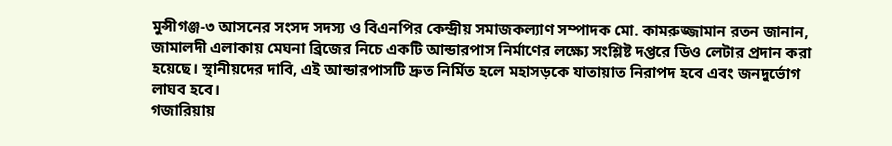মুন্সীগঞ্জ-৩ আসনের সংসদ সদস্য ও বিএনপির কেন্দ্রীয় সমাজকল্যাণ সম্পাদক মো. কামরুজ্জামান রতন জানান, জামালদী এলাকায় মেঘনা ব্রিজের নিচে একটি আন্ডারপাস নির্মাণের লক্ষ্যে সংশ্লিষ্ট দপ্তরে ডিও লেটার প্রদান করা হয়েছে। স্থানীয়দের দাবি, এই আন্ডারপাসটি দ্রুত নির্মিত হলে মহাসড়কে যাতায়াত নিরাপদ হবে এবং জনদুর্ভোগ লাঘব হবে।
গজারিয়ায়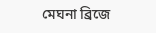মেঘনা ব্রিজে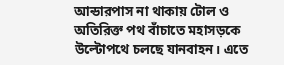আন্ডারপাস না থাকায় টোল ও অতিরিক্ত পথ বাঁচাতে মহাসড়কে উল্টোপথে চলছে যানবাহন। এতে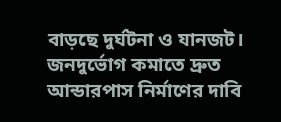বাড়ছে দুর্ঘটনা ও যানজট। জনদুর্ভোগ কমাতে দ্রুত আন্ডারপাস নির্মাণের দাবি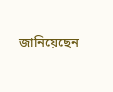জানিয়েছেন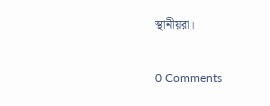স্থানীয়রা।

0 Comments